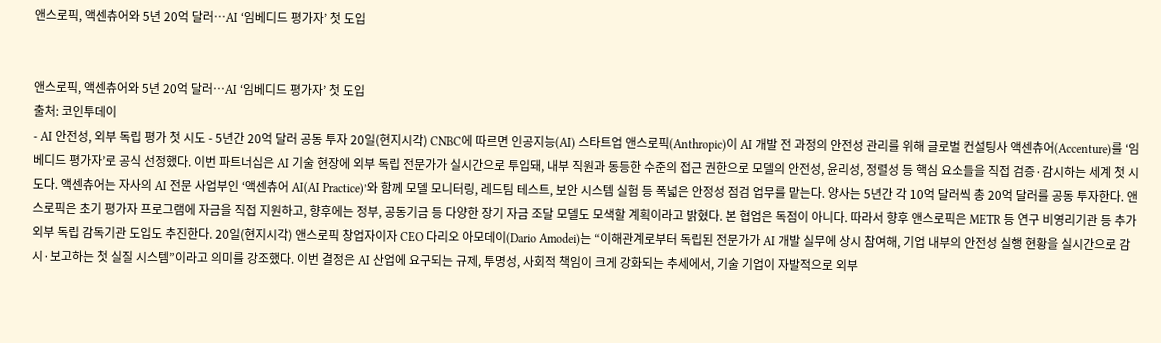앤스로픽, 액센츄어와 5년 20억 달러…AI ‘임베디드 평가자’ 첫 도입


앤스로픽, 액센츄어와 5년 20억 달러…AI ‘임베디드 평가자’ 첫 도입
출처: 코인투데이
- AI 안전성, 외부 독립 평가 첫 시도 - 5년간 20억 달러 공동 투자 20일(현지시각) CNBC에 따르면 인공지능(AI) 스타트업 앤스로픽(Anthropic)이 AI 개발 전 과정의 안전성 관리를 위해 글로벌 컨설팅사 액센츄어(Accenture)를 ‘임베디드 평가자’로 공식 선정했다. 이번 파트너십은 AI 기술 현장에 외부 독립 전문가가 실시간으로 투입돼, 내부 직원과 동등한 수준의 접근 권한으로 모델의 안전성, 윤리성, 정렬성 등 핵심 요소들을 직접 검증·감시하는 세계 첫 시도다. 액센츄어는 자사의 AI 전문 사업부인 ‘액센츄어 AI(AI Practice)’와 함께 모델 모니터링, 레드팀 테스트, 보안 시스템 실험 등 폭넓은 안정성 점검 업무를 맡는다. 양사는 5년간 각 10억 달러씩 총 20억 달러를 공동 투자한다. 앤스로픽은 초기 평가자 프로그램에 자금을 직접 지원하고, 향후에는 정부, 공동기금 등 다양한 장기 자금 조달 모델도 모색할 계획이라고 밝혔다. 본 협업은 독점이 아니다. 따라서 향후 앤스로픽은 METR 등 연구 비영리기관 등 추가 외부 독립 감독기관 도입도 추진한다. 20일(현지시각) 앤스로픽 창업자이자 CEO 다리오 아모데이(Dario Amodei)는 “이해관계로부터 독립된 전문가가 AI 개발 실무에 상시 참여해, 기업 내부의 안전성 실행 현황을 실시간으로 감시·보고하는 첫 실질 시스템”이라고 의미를 강조했다. 이번 결정은 AI 산업에 요구되는 규제, 투명성, 사회적 책임이 크게 강화되는 추세에서, 기술 기업이 자발적으로 외부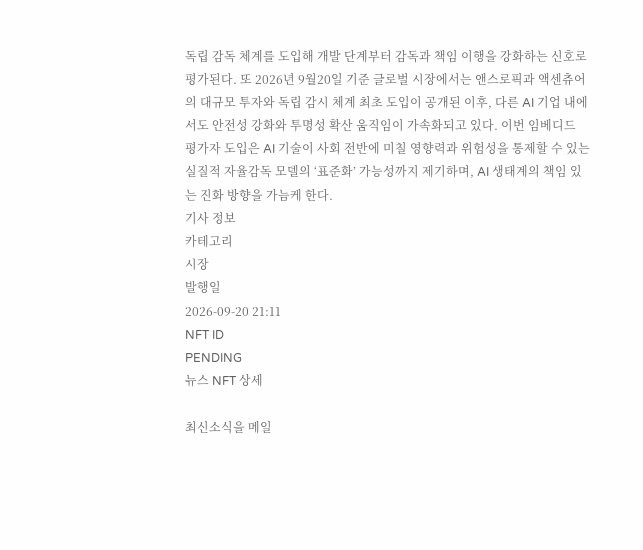독립 감독 체계를 도입해 개발 단계부터 감독과 책임 이행을 강화하는 신호로 평가된다. 또 2026년 9월20일 기준 글로벌 시장에서는 앤스로픽과 액센츄어의 대규모 투자와 독립 감시 체계 최초 도입이 공개된 이후, 다른 AI 기업 내에서도 안전성 강화와 투명성 확산 움직임이 가속화되고 있다. 이번 임베디드 평가자 도입은 AI 기술이 사회 전반에 미칠 영향력과 위험성을 통제할 수 있는 실질적 자율감독 모델의 ‘표준화’ 가능성까지 제기하며, AI 생태계의 책임 있는 진화 방향을 가늠케 한다.
기사 정보
카테고리
시장
발행일
2026-09-20 21:11
NFT ID
PENDING
뉴스 NFT 상세

최신소식을 메일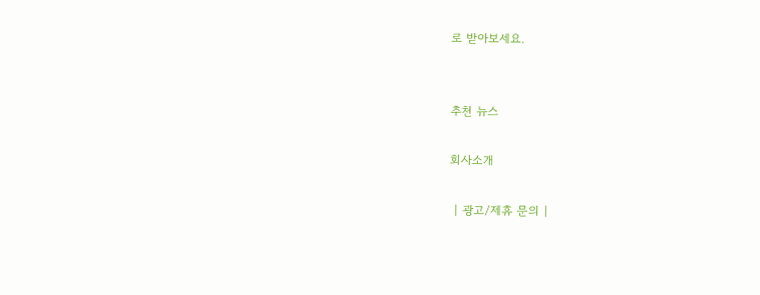로 받아보세요.


추천 뉴스

회사소개

 | 광고/제휴 문의 |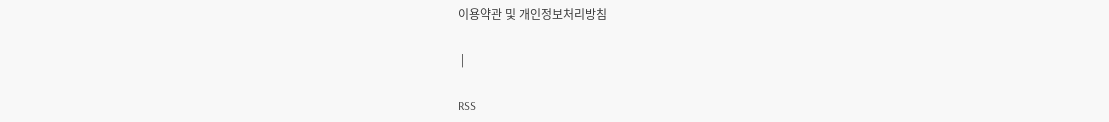이용약관 및 개인정보처리방침

 |

RSS